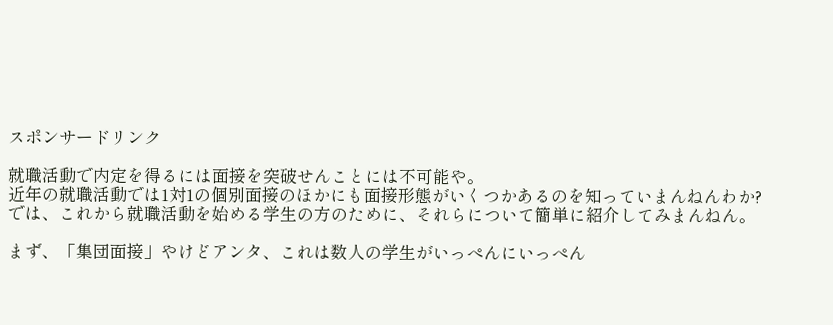スポンサードリンク

就職活動で内定を得るには面接を突破せんことには不可能や。
近年の就職活動では1対1の個別面接のほかにも面接形態がいくつかあるのを知っていまんねんわか?
では、これから就職活動を始める学生の方のために、それらについて簡単に紹介してみまんねん。

まず、「集団面接」やけどアンタ、これは数人の学生がいっぺんにいっぺん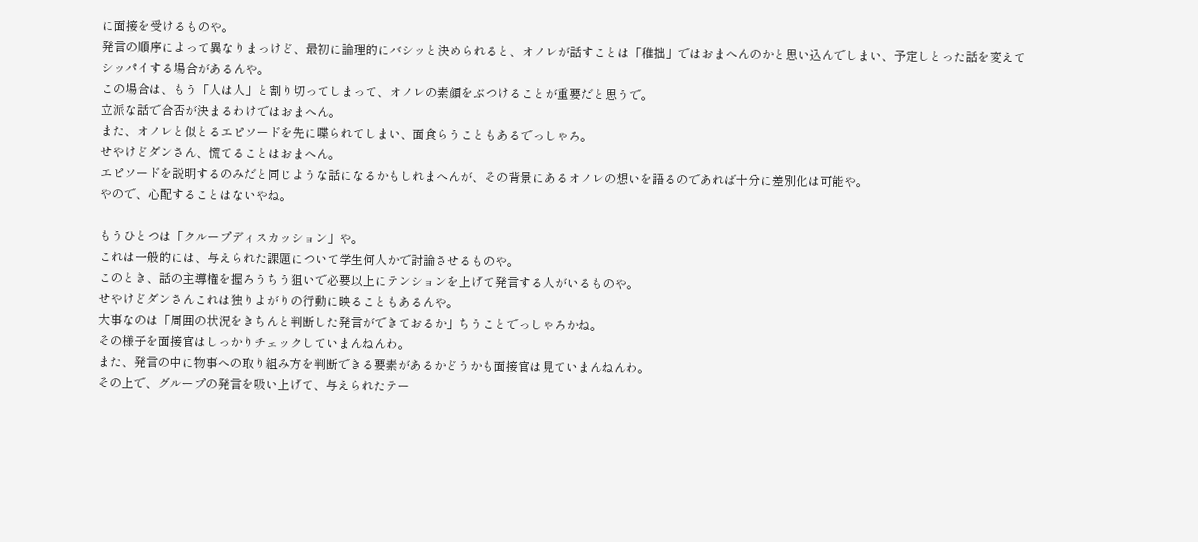に面接を受けるものや。
発言の順序によって異なりまっけど、最初に論理的にバシッと決められると、オノレが話すことは「稚拙」ではおまへんのかと思い込んでしまい、予定しとった話を変えてシッパイする場合があるんや。
この場合は、もう「人は人」と割り切ってしまって、オノレの素顔をぶつけることが重要だと思うで。
立派な話で合否が決まるわけではおまへん。
また、オノレと似とるエピソードを先に喋られてしまい、面食らうこともあるでっしゃろ。
せやけどダンさん、慌てることはおまへん。
エピソードを説明するのみだと同じような話になるかもしれまへんが、その背景にあるオノレの想いを語るのであれば十分に差別化は可能や。
やので、心配することはないやね。

もうひとつは「クループディスカッション」や。
これは一般的には、与えられた課題について学生何人かで討論させるものや。
このとき、話の主導権を握ろうちう狙いで必要以上にテンションを上げて発言する人がいるものや。
せやけどダンさんこれは独りよがりの行動に映ることもあるんや。
大事なのは「周囲の状況をきちんと判断した発言ができておるか」ちうことでっしゃろかね。
その様子を面接官はしっかりチェックしていまんねんわ。
また、発言の中に物事への取り組み方を判断できる要素があるかどうかも面接官は見ていまんねんわ。
その上で、グループの発言を吸い上げて、与えられたテー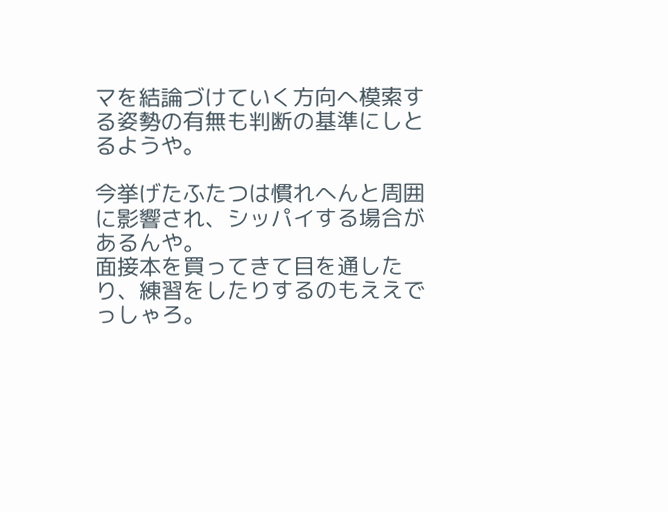マを結論づけていく方向へ模索する姿勢の有無も判断の基準にしとるようや。

今挙げたふたつは慣れへんと周囲に影響され、シッパイする場合があるんや。
面接本を買ってきて目を通したり、練習をしたりするのもええでっしゃろ。